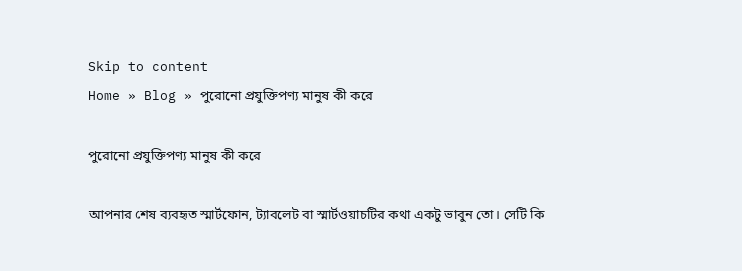Skip to content
Home » Blog » পুরোনো প্রযুক্তিপণ্য মানুষ কী করে

পুরোনো প্রযুক্তিপণ্য মানুষ কী করে

আপনার শেষ ব্যবহৃত স্মার্টফোন, ট্যাবলেট বা স্মার্টওয়াচটির কথা একটু ভাবুন তো। সেটি কি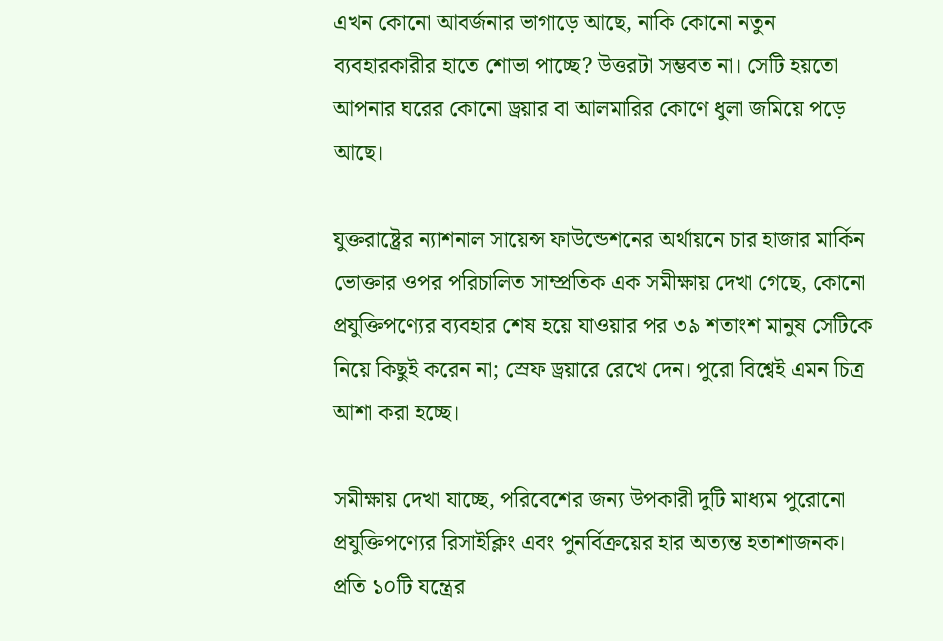এখন কোনো আবর্জনার ভাগাড়ে আছে, নাকি কোনো নতুন ব্যবহারকারীর হাতে শোভা পাচ্ছে? উত্তরটা সম্ভবত না। সেটি হয়তো আপনার ঘরের কোনো ড্রয়ার বা আলমারির কোণে ধুলা জমিয়ে পড়ে আছে।

যুক্তরাষ্ট্রের ন্যাশনাল সায়েন্স ফাউন্ডেশনের অর্থায়নে চার হাজার মার্কিন ভোক্তার ওপর পরিচালিত সাম্প্রতিক এক সমীক্ষায় দেখা গেছে, কোনো প্রযুক্তিপণ্যের ব্যবহার শেষ হয়ে যাওয়ার পর ৩৯ শতাংশ মানুষ সেটিকে নিয়ে কিছুই করেন না; স্রেফ ড্রয়ারে রেখে দেন। পুরো বিশ্বেই এমন চিত্র আশা করা হচ্ছে।

সমীক্ষায় দেখা যাচ্ছে, পরিবেশের জন্য উপকারী দুটি মাধ্যম পুরোনো প্রযুক্তিপণ্যের রিসাইক্লিং এবং পুনর্বিক্রয়ের হার অত্যন্ত হতাশাজনক। প্রতি ১০টি যন্ত্রের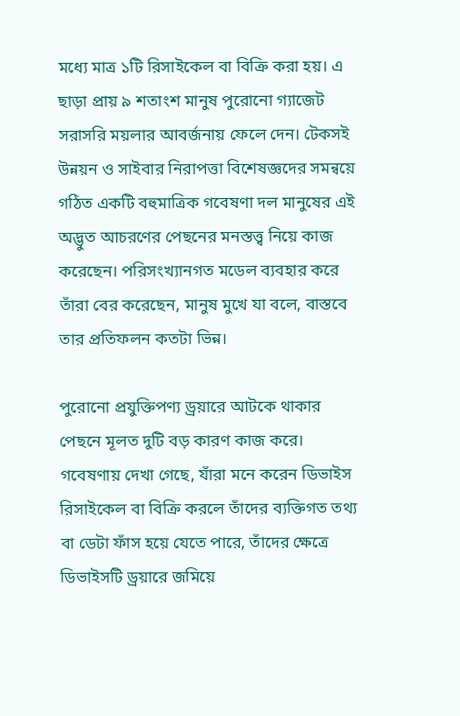মধ্যে মাত্র ১টি রিসাইকেল বা বিক্রি করা হয়। এ ছাড়া প্রায় ৯ শতাংশ মানুষ পুরোনো গ্যাজেট সরাসরি ময়লার আবর্জনায় ফেলে দেন। টেকসই উন্নয়ন ও সাইবার নিরাপত্তা বিশেষজ্ঞদের সমন্বয়ে গঠিত একটি বহুমাত্রিক গবেষণা দল মানুষের এই অদ্ভুত আচরণের পেছনের মনস্তত্ত্ব নিয়ে কাজ করেছেন। পরিসংখ্যানগত মডেল ব্যবহার করে তাঁরা বের করেছেন, মানুষ মুখে যা বলে, বাস্তবে তার প্রতিফলন কতটা ভিন্ন।

পুরোনো প্রযুক্তিপণ্য ড্রয়ারে আটকে থাকার পেছনে মূলত দুটি বড় কারণ কাজ করে। গবেষণায় দেখা গেছে, যাঁরা মনে করেন ডিভাইস রিসাইকেল বা বিক্রি করলে তাঁদের ব্যক্তিগত তথ্য বা ডেটা ফাঁস হয়ে যেতে পারে, তাঁদের ক্ষেত্রে ডিভাইসটি ড্রয়ারে জমিয়ে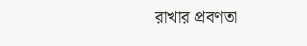রাখার প্রবণতা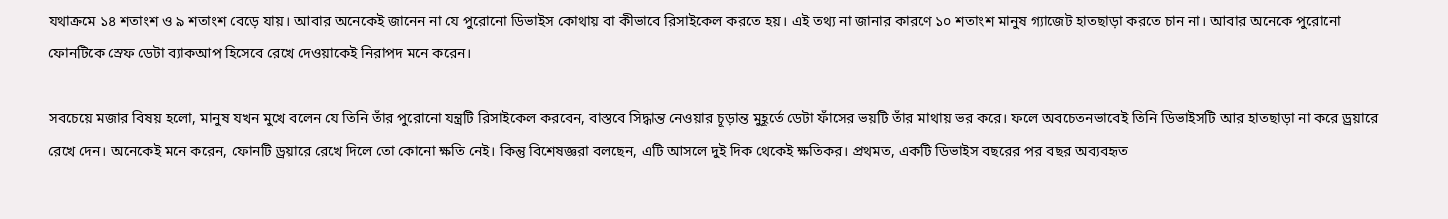যথাক্রমে ১৪ শতাংশ ও ৯ শতাংশ বেড়ে যায়। আবার অনেকেই জানেন না যে পুরোনো ডিভাইস কোথায় বা কীভাবে রিসাইকেল করতে হয়। এই তথ্য না জানার কারণে ১০ শতাংশ মানুষ গ্যাজেট হাতছাড়া করতে চান না। আবার অনেকে পুরোনো ফোনটিকে স্রেফ ডেটা ব্যাকআপ হিসেবে রেখে দেওয়াকেই নিরাপদ মনে করেন।

সবচেয়ে মজার বিষয় হলো, মানুষ যখন মুখে বলেন যে তিনি তাঁর পুরোনো যন্ত্রটি রিসাইকেল করবেন, বাস্তবে সিদ্ধান্ত নেওয়ার চূড়ান্ত মুহূর্তে ডেটা ফাঁসের ভয়টি তাঁর মাথায় ভর করে। ফলে অবচেতনভাবেই তিনি ডিভাইসটি আর হাতছাড়া না করে ড্রয়ারে রেখে দেন। অনেকেই মনে করেন, ফোনটি ড্রয়ারে রেখে দিলে তো কোনো ক্ষতি নেই। কিন্তু বিশেষজ্ঞরা বলছেন, এটি আসলে দুই দিক থেকেই ক্ষতিকর। প্রথমত, একটি ডিভাইস বছরের পর বছর অব্যবহৃত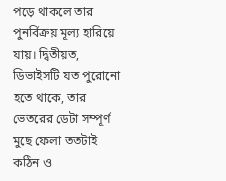পড়ে থাকলে তার পুনর্বিক্রয় মূল্য হারিয়ে যায়। দ্বিতীয়ত, ডিভাইসটি যত পুরোনো হতে থাকে, তার ভেতরের ডেটা সম্পূর্ণ মুছে ফেলা ততটাই কঠিন ও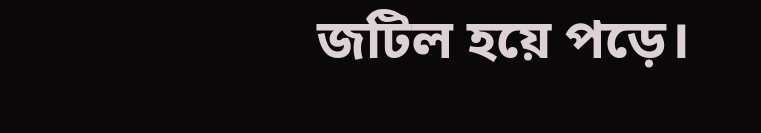জটিল হয়ে পড়ে।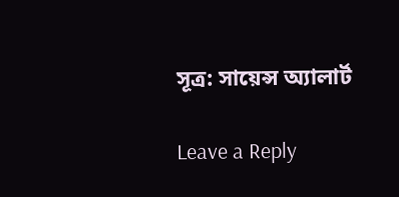সূত্র: সায়েন্স অ্যালার্ট

Leave a Reply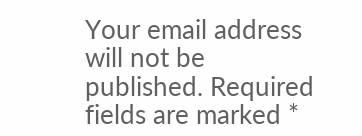Your email address will not be published. Required fields are marked *